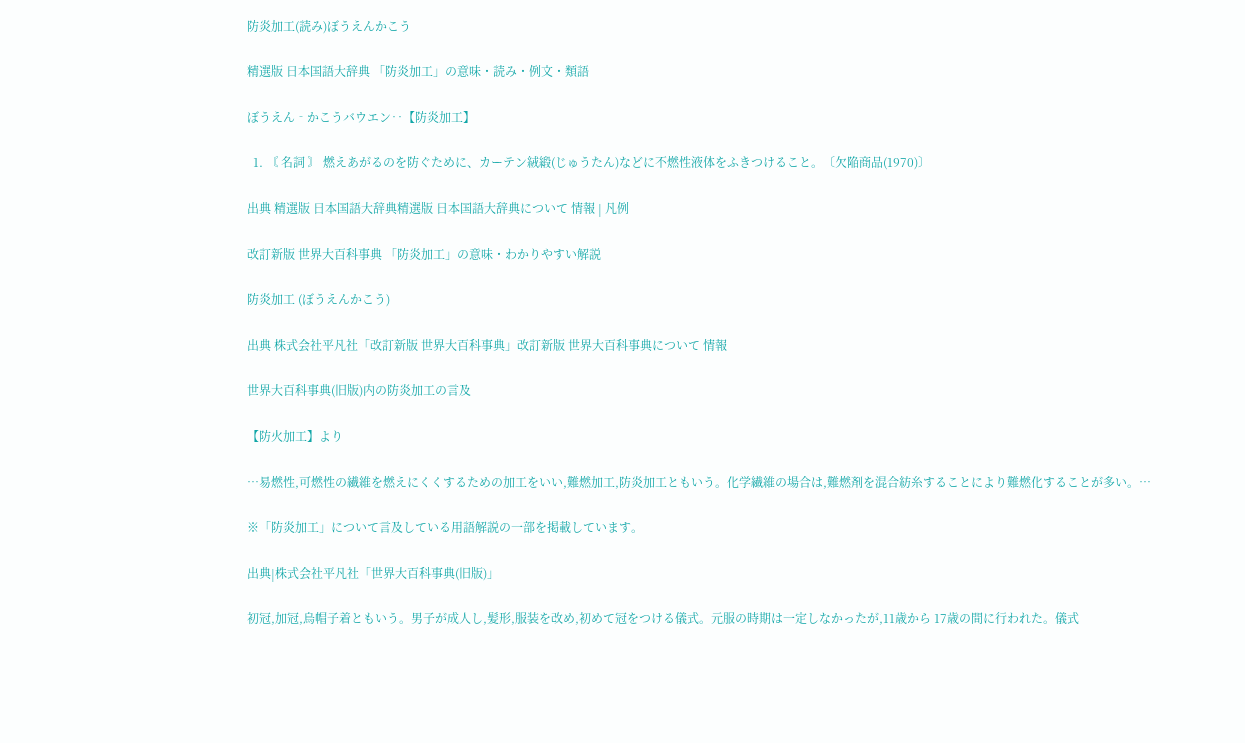防炎加工(読み)ぼうえんかこう

精選版 日本国語大辞典 「防炎加工」の意味・読み・例文・類語

ぼうえん‐かこうバウエン‥【防炎加工】

  1. 〘 名詞 〙 燃えあがるのを防ぐために、カーテン絨緞(じゅうたん)などに不燃性液体をふきつけること。〔欠陥商品(1970)〕

出典 精選版 日本国語大辞典精選版 日本国語大辞典について 情報 | 凡例

改訂新版 世界大百科事典 「防炎加工」の意味・わかりやすい解説

防炎加工 (ぼうえんかこう)

出典 株式会社平凡社「改訂新版 世界大百科事典」改訂新版 世界大百科事典について 情報

世界大百科事典(旧版)内の防炎加工の言及

【防火加工】より

…易燃性,可燃性の繊維を燃えにくくするための加工をいい,難燃加工,防炎加工ともいう。化学繊維の場合は,難燃剤を混合紡糸することにより難燃化することが多い。…

※「防炎加工」について言及している用語解説の一部を掲載しています。

出典|株式会社平凡社「世界大百科事典(旧版)」

初冠,加冠,烏帽子着ともいう。男子が成人し,髪形,服装を改め,初めて冠をつける儀式。元服の時期は一定しなかったが,11歳から 17歳の間に行われた。儀式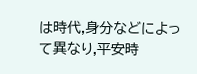は時代,身分などによって異なり,平安時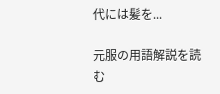代には髪を...

元服の用語解説を読む